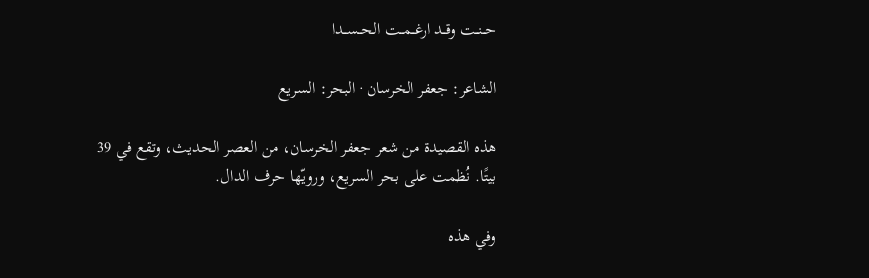حــنــت وقــد ارغــمــت الحــســدا

الشاعر: جعفر الخرسان · البحر: السريع

هذه القصيدة من شعر جعفر الخرسان، من العصر الحديث، وتقع في 39 بيتًا. نُظمت على بحر السريع، ورويّها حرف الدال.

وفي هذه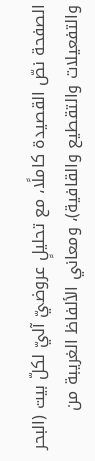الصفحة نصّ القصيدة كاملًا، مع تحليلٍ عروضيّ آليّ لكلّ بيت (البحر والتفعيلات والتقطيع والقافية)، ومعاني الألفاظ الغريبة من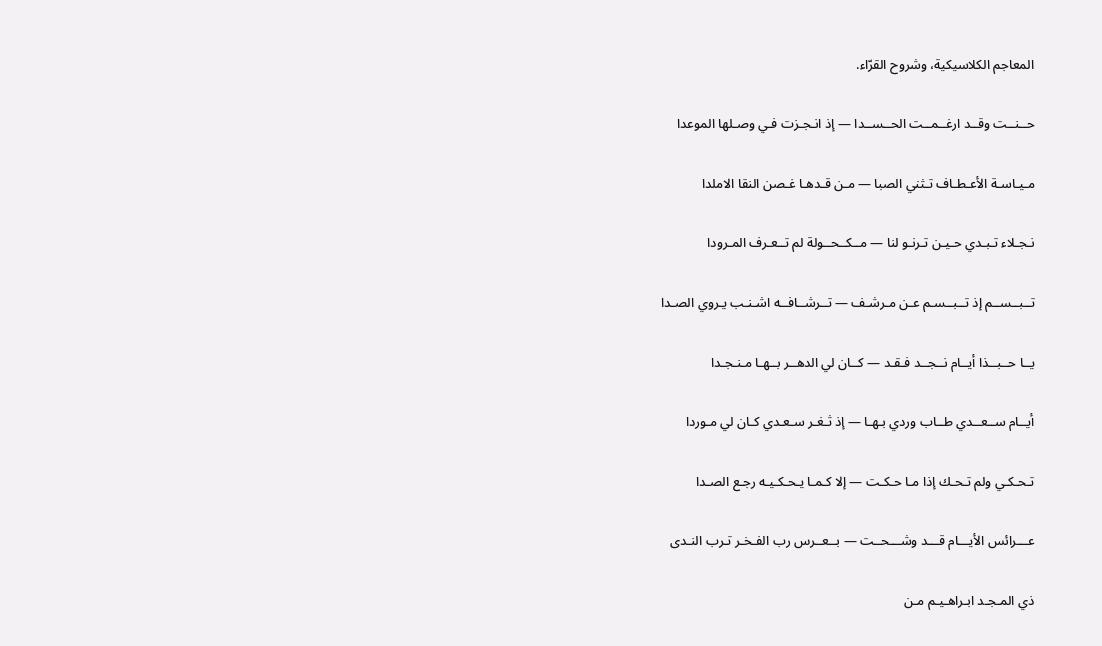المعاجم الكلاسيكية، وشروح القرّاء.

حــنــت وقــد ارغــمــت الحــســدا — إذ انـجـزت فـي وصـلها الموعدا

مـيـاسـة الأعـطـاف تـثني الصبا — مـن قـدهـا غـصن النقا الاملدا

نـجـلاء تـبـدي حـيـن تـرنـو لنا — مــكــحــولة لم تــعـرف المـرودا

تــبــســم إذ تــبــسـم عـن مـرشـف — تــرشــافــه اشـنـب يـروي الصـدا

يــا حــبــذا أيــام نــجــد فـقـد — كــان لي الدهــر بــهـا مـنـجـدا

أيــام ســعــدي طــاب وردي بـهـا — إذ ثـغـر سـعـدي كـان لي مـوردا

تـحـكـي ولم تـحـك إذا مـا حـكـت — إلا كـمـا يـحـكـيـه رجـع الصـدا

عـــرائس الأيـــام قـــد وشـــحــت — بــعــرس رب الفـخـر تـرب النـدى

ذي المـجـد ابـراهـيـم مـن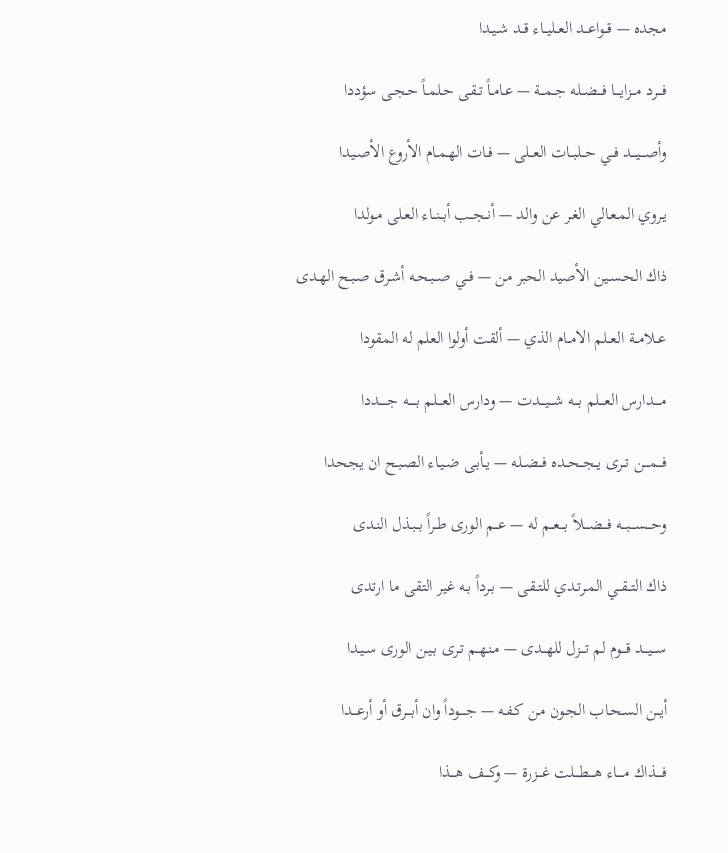مجده — قــواعــد العــليــاء قــد شـيـدا

فـــرد مـــزايـــا فـــضــله جــمــة — عـامـاً تـقـى حـلمـاً حـجـى سؤددا

وأصـــيـــد فــي حــلبــات العــلى — فـات الهـمـام الأروع الأصـيدا

يـروي المـعـالي الغـر عن والد — أنــجــب أبــنــاء العـلى مـولدا

ذاك الحـسـين الأصيد الحبر من — فــي صــبـحـه أشـرق صـبـح الهـدى

عــلامــة العــلم الامــام الذي — ألقت أولوا العلم له المقودا

مــــدارس العـــلم بـــه شـــيـــدت — ودارس العـــلم بـــــه جـــــددا

فـــمـــن تــرى يــجــحــده فــضــله — يـأبـى ضـيـاء الصـبـح ان يجحدا

وحـــســـبـــه فـــضـــلاً بـــعــم له — عــم الورى طــراً بــبـذل النـدى

ذاك التــقــي المـرتـدي للتـقـى — بـرداً بـه غير التقى ما ارتدى

ســـيـــد قـــوم لم تـــزل للهــدى — مـنـهـم تـرى بـيـن الورى سـيـدا

أيــن السـحـاب الجـون مـن كـفـه — جــــوداً وان أبـــرق أو أرعـــدا

فــــذاك مــــاء هــــطـــلت غـــزرة — وكـــف هـــذا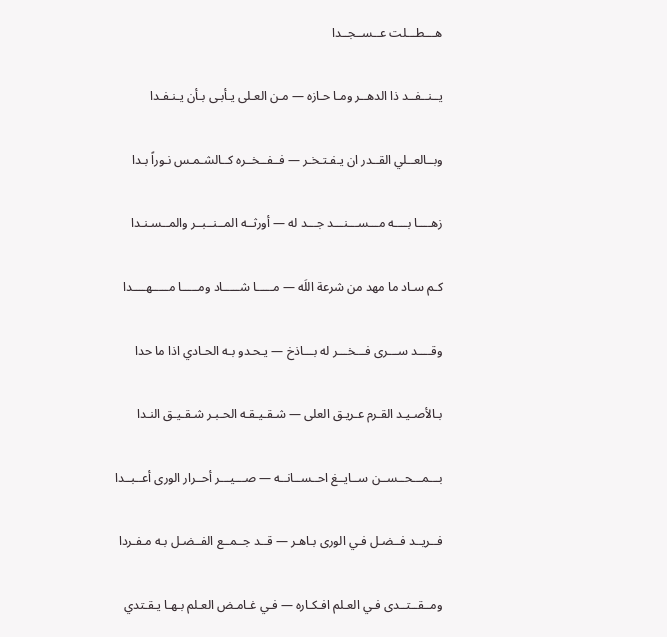هـــطـــلت عــســجــدا

يــنــفــد ذا الدهــر ومـا حـازه — مـن العـلى يـأبـى بـأن يـنـفـدا

وبــالعــلي القــدر ان يـفـتـخـر — فــفــخــره كــالشـمـس نـوراً بـدا

زهــــا بــــه مـــســـنـــد جـــد له — أورثــه المــنــبــر والمــسـنـدا

كـم سـاد ما مهد من شرعة اللَه — مـــــا شـــــاد ومـــــا مـــــهــــدا

وقــــد ســـرى فـــخـــر له بـــاذخ — يـحـدو بـه الحـادي اذا ما حدا

بـالأصـيـد القـرم عـريـق العلى — شـقـيـقـه الحـبـر شـقـيـق النـدا

بـــمـــحــســن ســايــغ احــســانــه — صـــيـــر أحــرار الورى أعــبــدا

فــريــد فــضـل فـي الورى بـاهـر — قــد جــمــع الفــضـل بـه مـفـردا

ومــقــتــدى فـي العـلم افـكـاره — فـي غـامـض العـلم بـهـا يـقـتدي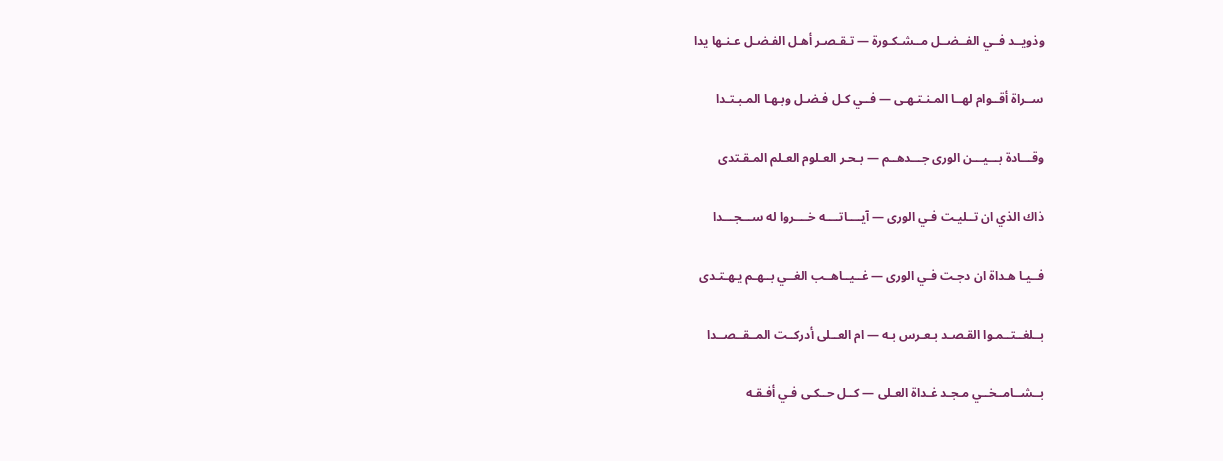وذويــد فــي الفــضــل مــشـكـورة — تـقـصـر أهـل الفـضـل عـنـها يدا

ســراة أقــوام لهــا المـنـتـهـى — فــي كـل فـضـل وبـهـا المـبـتـدا

وقـــادة بـــيـــن الورى جـــدهــم — بـحـر العـلوم العـلم المـقـتدى

ذاك الذي ان تــليـت فـي الورى — آيــــاتــــه خــــروا له ســـجـــدا

فــيـا هـداة ان دجـت فـي الورى — غــيــاهــب الغــي بــهـم يـهـتـدى

بــلغــتــمـوا القـصـد بـعـرس بـه — ام العــلى أدركــت المــقــصــدا

بــشــامــخــي مـجـد غـداة العـلى — كــل حــكـى فـي أفـقـه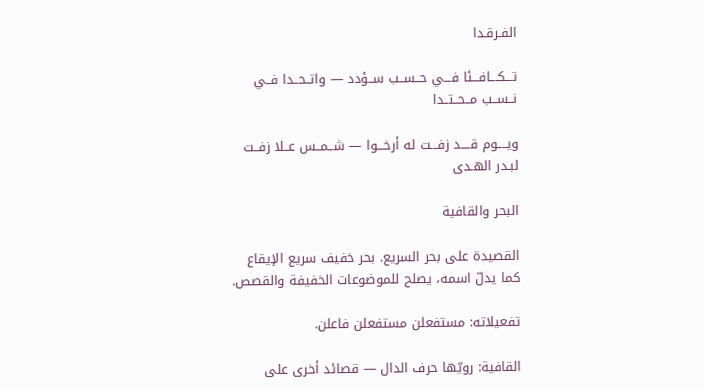الفـرقـدا

تـــكـــافـــئا فـــي حــســب ســؤدد — واتــحــدا فــي نــســب مــحــتــدا

ويــــوم قــــد زفـــت له أرخـــوا — شــمــس عــلا زفــت لبـدر الهـدى

البحر والقافية

القصيدة على بحر السريع. بحر خفيف سريع الإيقاع كما يدلّ اسمه، يصلح للموضوعات الخفيفة والقصص.

تفعيلاته: مستفعلن مستفعلن فاعلن.

القافية: رويّها حرف الدال — قصائد أخرى على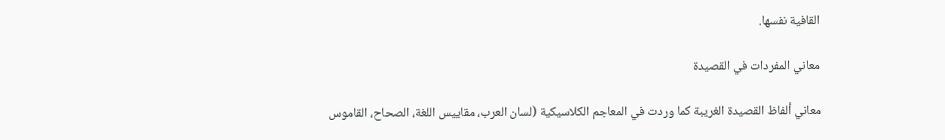القافية نفسها.

معاني المفردات في القصيدة

معاني ألفاظ القصيدة الغريبة كما وردت في المعاجم الكلاسيكية (لسان العرب، مقاييس اللغة، الصحاح، القاموس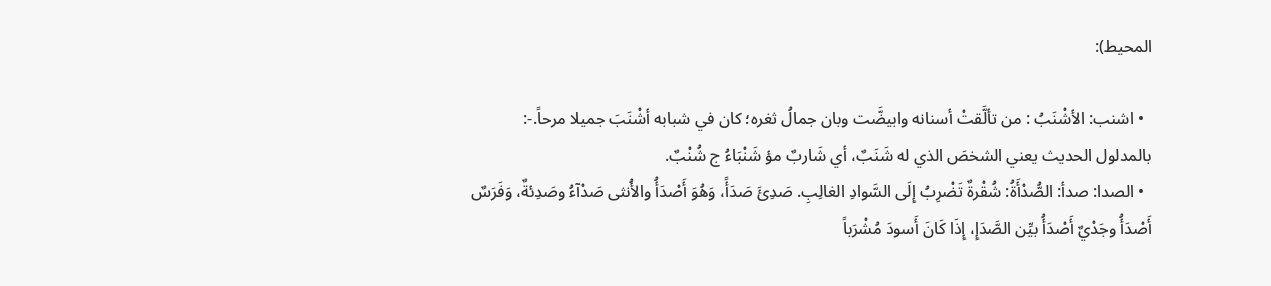المحيط):

  • اشنب: الأشْنَبُ : من تألَّقتْ أسنانه وابيضَّت وبان جمالُ ثغره؛ كان في شبابه أشْنَبَ جميلا مرحاً.-: بالمدلول الحديث يعني الشخصَ الذي له شَنَبٌ، أي شَاربٌ مؤ شَنْبَاءُ ج شُنْبٌ.
  • الصدا: صدأ: الصُّدْأَةُ: شُقْرةٌ تَضْرِبُ إِلَى السَّوادِ الغالِبِ. صَدِئَ صَدَأً، وَهُوَ أَصْدَأُ والأُنثى صَدْآءُ وصَدِئةٌ، وَفَرَسٌ أَصْدَأُ وجَدْيٌ أَصْدَأُ بيِّن الصَّدَإِ، إِذَا كَانَ أَسودَ مُشْرَباً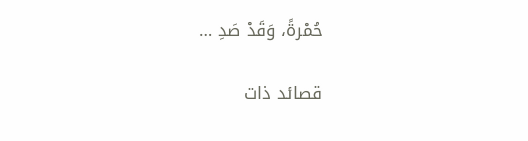حُمْرةً، وَقَدْ صَدِ …

قصائد ذات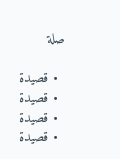صلة

  • قصيدة
  • قصيدة
  • قصيدة
  • قصيدة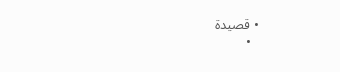• قصيدة
  •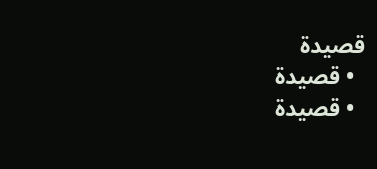قصيدة
  • قصيدة
  • قصيدة